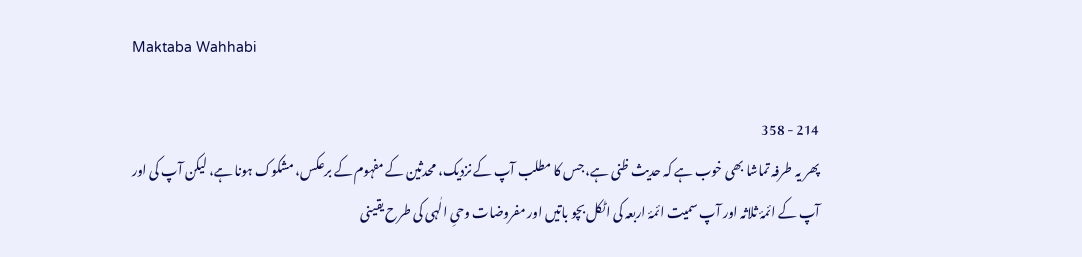Maktaba Wahhabi

214 - 358
پھر یہ طرفہ تماشا بھی خوب ہے کہ حدیث ظنی ہے، جس کا مطلب آپ کے نزدیک، محدثین کے مفہوم کے برعکس، مشکوک ہونا ہے، لیکن آپ کی اور آپ کے ائمۂ ثلاثہ اور آپ سمیت ائمۂ اربعہ کی اٹکل بچو باتیں اور مفروضات وحیِ الٰہی کی طرح یقینی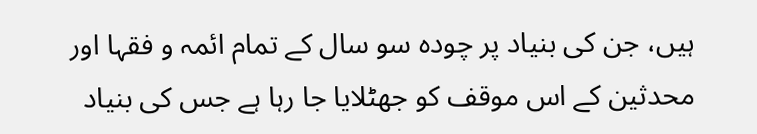ہیں، جن کی بنیاد پر چودہ سو سال کے تمام ائمہ و فقہا اور محدثین کے اس موقف کو جھٹلایا جا رہا ہے جس کی بنیاد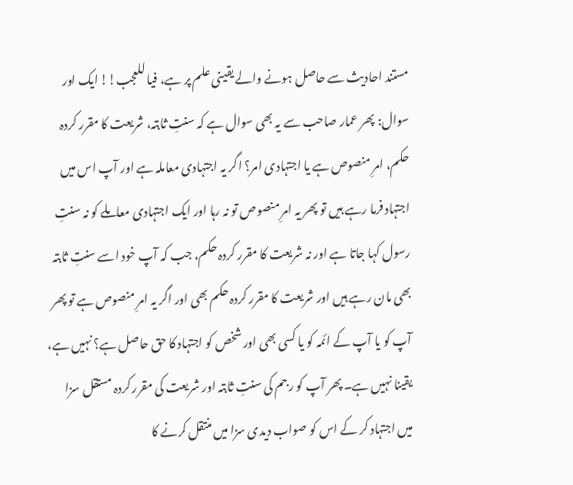مستند احادیث سے حاصل ہونے والے یقینی علم پر ہے، فیا للعجب!! ایک اور سوال: پھر عمار صاحب سے یہ بھی سوال ہے کہ سنتِ ثابتہ، شریعت کا مقرر کردہ حکم، امرِ منصوص ہے یا اجتہادی امر؟ اگر یہ اجتہادی معاملہ ہے اور آپ اس میں اجتہاد فرما رہے ہیں تو پھر یہ امرِ منصوص تو نہ رہا اور ایک اجتہادی معاملے کو نہ سنتِ رسول کہا جاتا ہے اور نہ شریعت کا مقرر کردہ حکم، جب کہ آپ خود اسے سنتِ ثابتہ بھی مان رہے ہیں اور شریعت کا مقرر کردہ حکم بھی اور اگر یہ امرِ منصوص ہے تو پھر آپ کو یا آپ کے ائمہ کو یا کسی بھی اور شخص کو اجتہاد کا حق حاصل ہے؟ نہیں ہے، یقینا نہیں ہے۔ پھر آپ کو رجم کی سنتِ ثابتہ اور شریعت کی مقرر کردہ مستقل سزا میں اجتہاد کر کے اس کو صواب دیدی سزا میں منتقل کرنے کا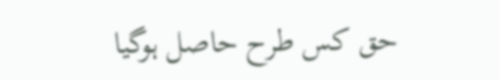حق کس طرح حاصل ہوگیا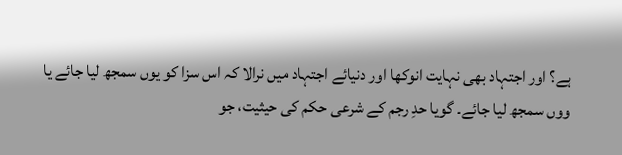ہے؟ اور اجتہاد بھی نہایت انوکھا اور دنیائے اجتہاد میں نرالا کہ اس سزا کو یوں سمجھ لیا جائے یا ووں سمجھ لیا جائے۔ گویا حدِ رجم کے شرعی حکم کی حیثیت، جو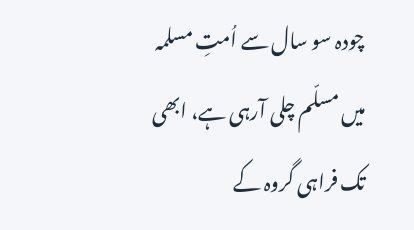چودہ سو سال سے اُمتِ مسلمہ میں مسلّم چلی آرہی ہے، ابھی تک فراہی گروہ کے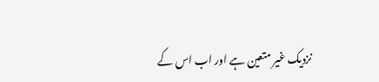نزدیک غیر متعین ہے اور اب اس کے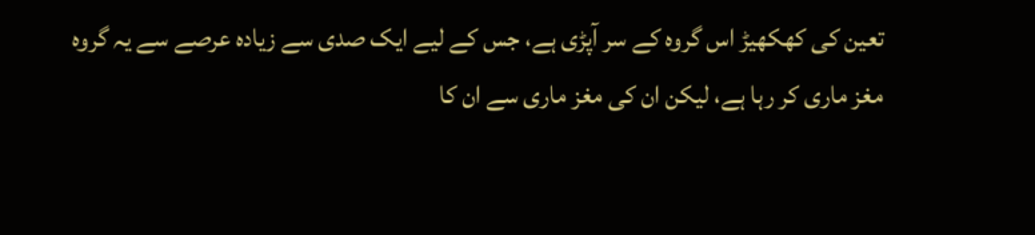تعین کی کھکھیڑ اس گروہ کے سر آپڑی ہے، جس کے لیے ایک صدی سے زیادہ عرصے سے یہ گروہ مغز ماری کر رہا ہے، لیکن ان کی مغز ماری سے ان کا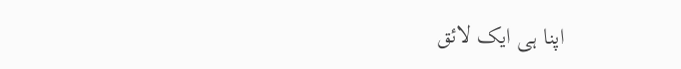اپنا ہی ایک لائق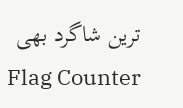ترین شاگرد بھی
Flag Counter